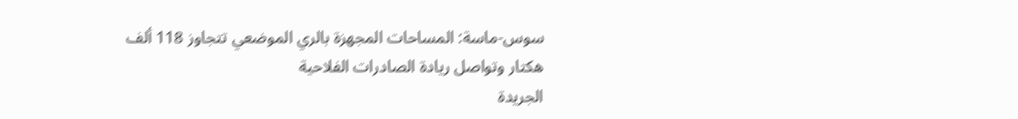سوس-ماسة: المساحات المجهزة بالري الموضعي تتجاوز 118 ألف هكتار وتواصل ريادة الصادرات الفلاحية
الجريدة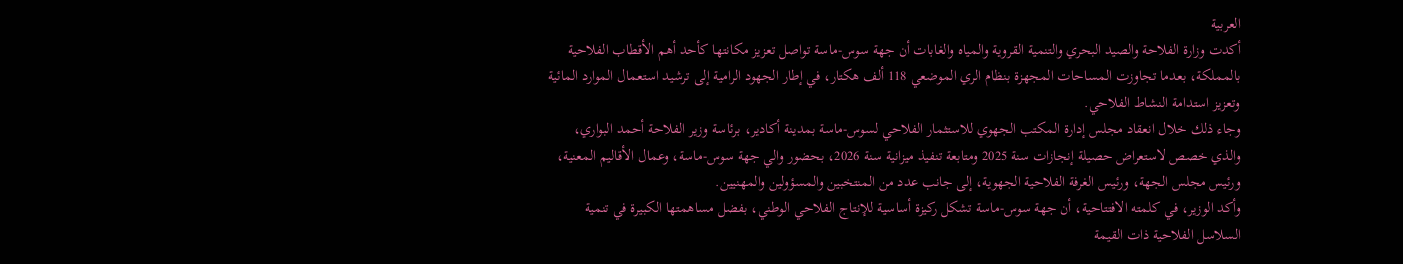العربية
أكدت وزارة الفلاحة والصيد البحري والتنمية القروية والمياه والغابات أن جهة سوس-ماسة تواصل تعزيز مكانتها كأحد أهم الأقطاب الفلاحية بالمملكة، بعدما تجاوزت المساحات المجهزة بنظام الري الموضعي 118 ألف هكتار، في إطار الجهود الرامية إلى ترشيد استعمال الموارد المائية وتعزيز استدامة النشاط الفلاحي.
وجاء ذلك خلال انعقاد مجلس إدارة المكتب الجهوي للاستثمار الفلاحي لسوس-ماسة بمدينة أكادير، برئاسة وزير الفلاحة أحمد البواري، والذي خصص لاستعراض حصيلة إنجازات سنة 2025 ومتابعة تنفيذ ميزانية سنة 2026، بحضور والي جهة سوس-ماسة، وعمال الأقاليم المعنية، ورئيس مجلس الجهة، ورئيس الغرفة الفلاحية الجهوية، إلى جانب عدد من المنتخبين والمسؤولين والمهنيين.
وأكد الوزير، في كلمته الافتتاحية، أن جهة سوس-ماسة تشكل ركيزة أساسية للإنتاج الفلاحي الوطني، بفضل مساهمتها الكبيرة في تنمية السلاسل الفلاحية ذات القيمة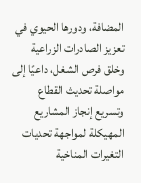المضافة، ودورها الحيوي في تعزيز الصادرات الزراعية وخلق فرص الشغل، داعيًا إلى مواصلة تحديث القطاع وتسريع إنجاز المشاريع المهيكلة لمواجهة تحديات التغيرات المناخية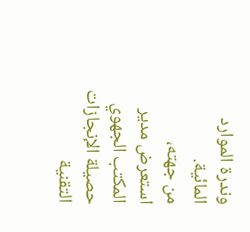وندرة الموارد المائية.
من جهته، استعرض مدير المكتب الجهوي حصيلة الإنجازات التقنية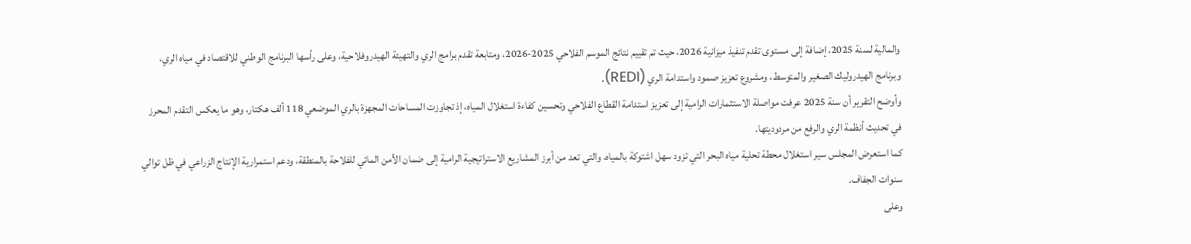والمالية لسنة 2025، إضافة إلى مستوى تقدم تنفيذ ميزانية 2026، حيث تم تقييم نتائج الموسم الفلاحي 2025-2026، ومتابعة تقدم برامج الري والتهيئة الهيدروفلاحية، وعلى رأسها البرنامج الوطني للاقتصاد في مياه الري، وبرنامج الهيدروليك الصغير والمتوسط، ومشروع تعزيز صمود واستدامة الري (REDI).
وأوضح التقرير أن سنة 2025 عرفت مواصلة الاستثمارات الرامية إلى تعزيز استدامة القطاع الفلاحي وتحسين كفاءة استغلال المياه، إذ تجاوزت المساحات المجهزة بالري الموضعي 118 ألف هكتار، وهو ما يعكس التقدم المحرز في تحديث أنظمة الري والرفع من مردوديتها.
كما استعرض المجلس سير استغلال محطة تحلية مياه البحر التي تزود سهل اشتوكة بالمياه، والتي تعد من أبرز المشاريع الاستراتيجية الرامية إلى ضمان الأمن المائي للفلاحة بالمنطقة، ودعم استمرارية الإنتاج الزراعي في ظل توالي سنوات الجفاف.
وعلى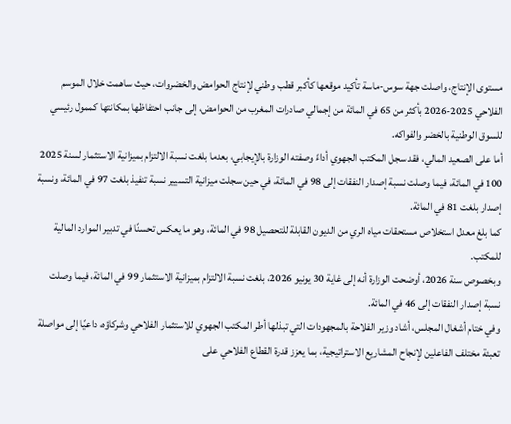مستوى الإنتاج، واصلت جهة سوس-ماسة تأكيد موقعها كأكبر قطب وطني لإنتاج الحوامض والخضروات، حيث ساهمت خلال الموسم الفلاحي 2025-2026 بأكثر من 65 في المائة من إجمالي صادرات المغرب من الحوامض، إلى جانب احتفاظها بمكانتها كممول رئيسي للسوق الوطنية بالخضر والفواكه.
أما على الصعيد المالي، فقد سجل المكتب الجهوي أداءً وصفته الوزارة بالإيجابي، بعدما بلغت نسبة الالتزام بميزانية الاستثمار لسنة 2025 100 في المائة، فيما وصلت نسبة إصدار النفقات إلى 98 في المائة، في حين سجلت ميزانية التسيير نسبة تنفيذ بلغت 97 في المائة، ونسبة إصدار بلغت 81 في المائة.
كما بلغ معدل استخلاص مستحقات مياه الري من الديون القابلة للتحصيل 98 في المائة، وهو ما يعكس تحسنًا في تدبير الموارد المالية للمكتب.
وبخصوص سنة 2026، أوضحت الوزارة أنه إلى غاية 30 يونيو 2026، بلغت نسبة الالتزام بميزانية الاستثمار 99 في المائة، فيما وصلت نسبة إصدار النفقات إلى 46 في المائة.
وفي ختام أشغال المجلس، أشاد وزير الفلاحة بالمجهودات التي تبذلها أطر المكتب الجهوي للاستثمار الفلاحي وشركاؤه، داعيًا إلى مواصلة تعبئة مختلف الفاعلين لإنجاح المشاريع الاستراتيجية، بما يعزز قدرة القطاع الفلاحي على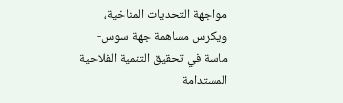مواجهة التحديات المناخية، ويكرس مساهمة جهة سوس-ماسة في تحقيق التنمية الفلاحية المستدامة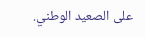على الصعيد الوطني.